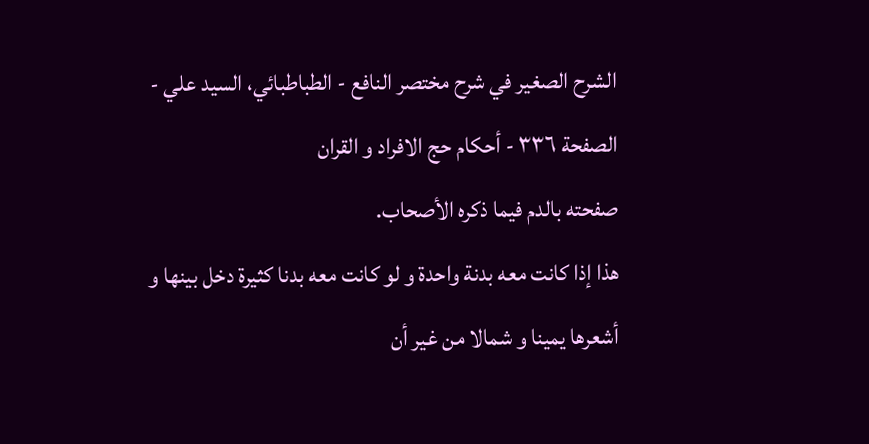الشرح الصغير في شرح مختصر النافع - الطباطبائي، السيد علي - الصفحة ٣٣٦ - أحكام حج الافراد و القران
صفحته بالدم فيما ذكره الأصحاب.
هذا إذا كانت معه بدنة واحدة و لو كانت معه بدنا كثيرة دخل بينها و أشعرها يمينا و شمالا من غير أن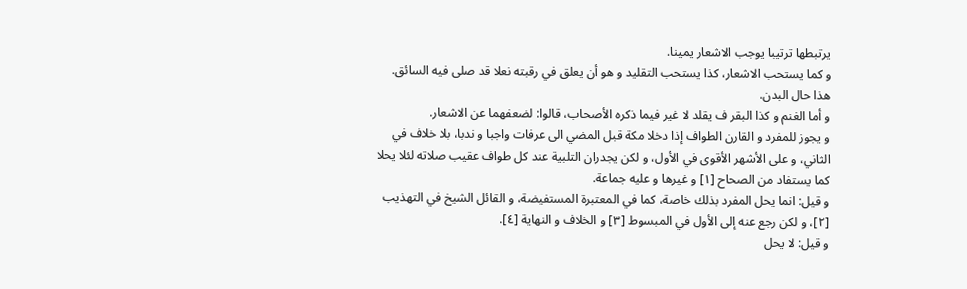يرتبطها ترتيبا يوجب الاشعار يمينا.
و كما يستحب الاشعار، كذا يستحب التقليد و هو أن يعلق في رقبته نعلا قد صلى فيه السائق. هذا حال البدن.
و أما الغنم و كذا البقر ف يقلد لا غير فيما ذكره الأصحاب، قالوا: لضعفهما عن الاشعار.
و يجوز للمفرد و القارن الطواف إذا دخلا مكة قبل المضي الى عرفات واجبا و ندبا، بلا خلاف في الثاني، و على الأشهر الأقوى في الأول، و لكن يجدران التلبية عند كل طواف عقيب صلاته لئلا يحلا كما يستفاد من الصحاح [١] و غيرها و عليه جماعة.
و قيل: انما يحل المفرد بذلك خاصة، كما في المعتبرة المستفيضة، و القائل الشيخ في التهذيب [٢]، و لكن رجع عنه إلى الأول في المبسوط [٣] و الخلاف و النهاية [٤].
و قيل: لا يحل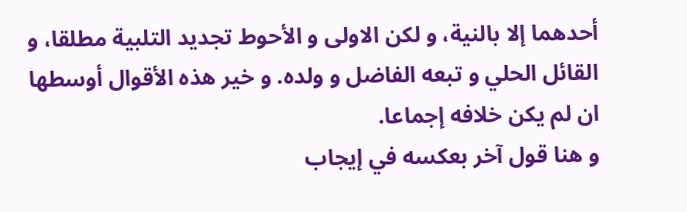أحدهما إلا بالنية، و لكن الاولى و الأحوط تجديد التلبية مطلقا، و القائل الحلي و تبعه الفاضل و ولده. و خير هذه الأقوال أوسطها ان لم يكن خلافه إجماعا.
و هنا قول آخر بعكسه في إيجاب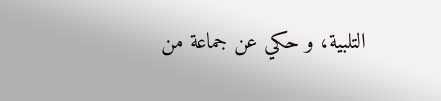التلبية، و حكي عن جماعة من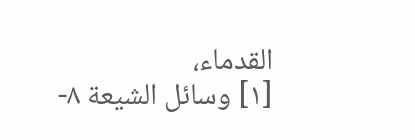القدماء،
[١] وسائل الشيعة ٨-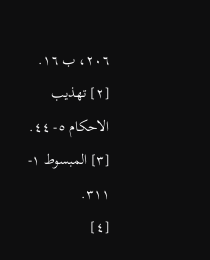٢٠٦، ب ١٦.
[٢] تهذيب الاحكام ٥- ٤٤.
[٣] المبسوط ١- ٣١١.
[٤]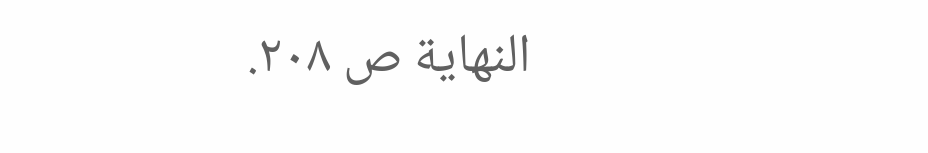النهاية ص ٢٠٨.